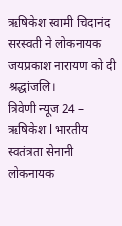ऋषिकेश स्वामी चिदानंद सरस्वती ने लोकनायक जयप्रकाश नारायण को दी श्रद्धांजलि।
त्रिवेणी न्यूज 24 –
ऋषिकेश l भारतीय स्वतंत्रता सेनानी लोकनायक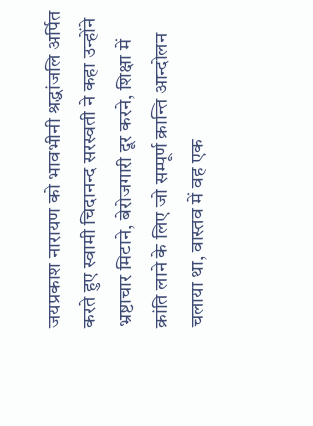जयप्रकाश नारायण को भावभीनी श्रद्धांजलि अर्पित करते हुए स्वामी चिदानन्द सरस्वती ने कहा उन्होंने भ्रष्टाचार मिटाने, बेरोजगारी दूर करने, शिक्षा में क्रांति लाने के लिए जो सम्पूर्ण क्रान्ति आन्दोलन चलाया था, वास्तव में वह एक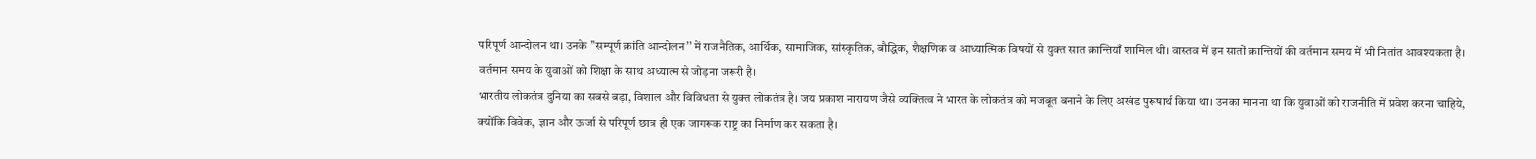परिपूर्ण आन्दोलन था। उनके ’’सम्पूर्ण क्रांति आन्दोलन’’ में राजनैतिक, आर्थिक, सामाजिक, सांस्कृतिक, बौद्धिक, शैक्षणिक व आध्यात्मिक विषयों से युक्त सात क्रान्तियाँ शामिल थी। वास्तव में इन सातों क्रान्तियों की वर्तमान समय में भी नितांत आवश्यकता है। वर्तमान समय के युवाओं को शिक्षा के साथ अध्यात्म से जोड़ना जरूरी है।
भारतीय लोकतंत्र दुनिया का सबसे बड़ा, विशाल और विविधता से युक्त लोकतंत्र है। जय प्रकाश नारायण जैसे व्यक्तित्व ने भारत के लोकतंत्र को मजबूत बनाने के लिए अखंड पुरूषार्थ किया था। उनका मानना था कि युवाओं को राजनीति में प्रवेश करना चाहिये, क्योंकि विवेक, ज्ञान और ऊर्जा से परिपूर्ण छात्र ही एक जागरूक राष्ट्र का निर्माण कर सकता है।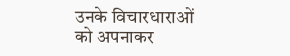उनके विचारधाराओं को अपनाकर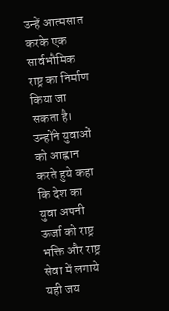उन्हें आत्मसात करके एक सार्वभौमिक राष्ट्र का निर्माण किया जा सकता है। उन्होंने युवाओं को आह्वान करते हुये कहा कि देश का युवा अपनी ऊर्जा को राष्ट्र भक्ति और राष्ट्र सेवा में लगाये यही जय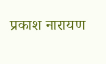प्रकाश नारायण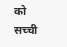को सच्ची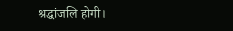श्रद्धांजलि होगी।